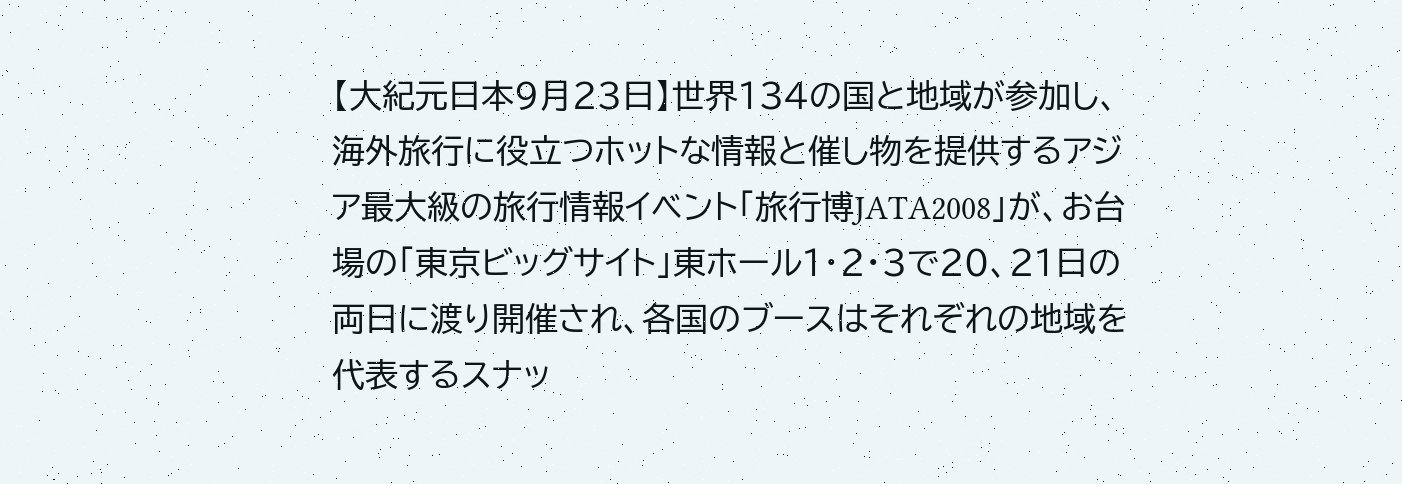【大紀元日本9月23日】世界134の国と地域が参加し、海外旅行に役立つホットな情報と催し物を提供するアジア最大級の旅行情報イベント「旅行博JATA2008」が、お台場の「東京ビッグサイト」東ホール1・2・3で20、21日の両日に渡り開催され、各国のブースはそれぞれの地域を代表するスナッ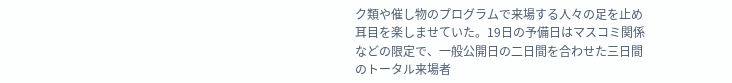ク類や催し物のプログラムで来場する人々の足を止め耳目を楽しませていた。19日の予備日はマスコミ関係などの限定で、一般公開日の二日間を合わせた三日間のトータル来場者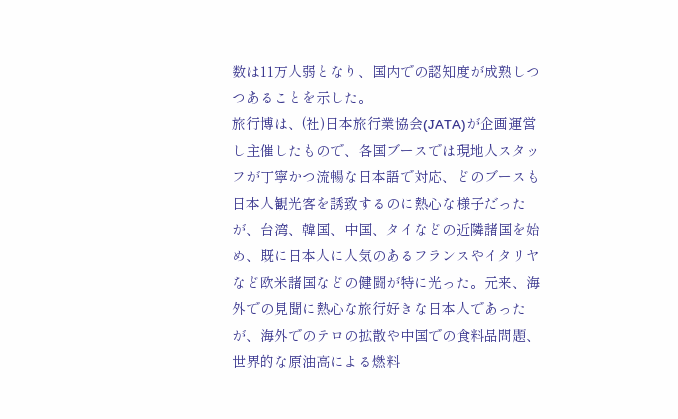数は11万人弱となり、国内での認知度が成熟しつつあることを示した。
旅行博は、(社)日本旅行業協会(JATA)が企画運営し主催したもので、各国ブースでは現地人スタッフが丁寧かつ流暢な日本語で対応、どのブースも日本人観光客を誘致するのに熱心な様子だったが、台湾、韓国、中国、タイなどの近隣諸国を始め、既に日本人に人気のあるフランスやイタリヤなど欧米諸国などの健闘が特に光った。元来、海外での見聞に熱心な旅行好きな日本人であったが、海外でのテロの拡散や中国での食料品問題、世界的な原油高による燃料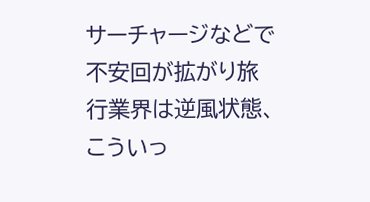サーチャージなどで不安回が拡がり旅行業界は逆風状態、こういっ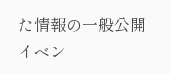た情報の一般公開イベン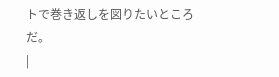トで巻き返しを図りたいところだ。
|